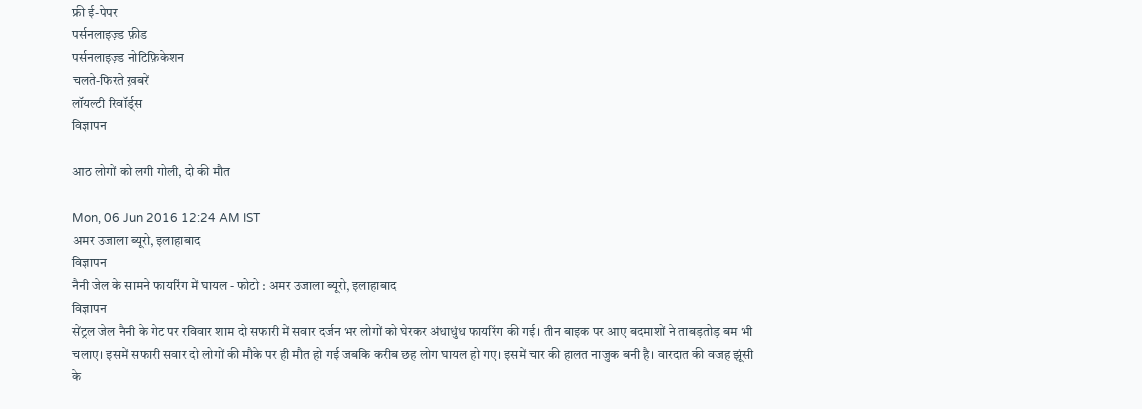फ्री ई-पेपर
पर्सनलाइज़्ड फ़ीड
पर्सनलाइज़्ड नोटिफ़िकेशन
चलते-फिरते ख़बरें
लॉयल्टी रिवॉर्ड्स
विज्ञापन

आठ लोगों को लगी गोली, दो की मौत

Mon, 06 Jun 2016 12:24 AM IST
अमर उजाला ब्यूरो, इलाहाबाद
विज्ञापन
नैनी जेल के सामने फाय‌र‌िंग में घायल - फोटो : अमर उजाला ब्यूरो, इलाहाबाद
विज्ञापन
सेंट्रल जेल नैनी के गेट पर रविवार शाम दो सफारी में सवार दर्जन भर लोगों को घेरकर अंधाधुंध फायरिंग की गई। तीन बाइक पर आए बदमाशों ने ताबड़तोड़ बम भी चलाए। इसमें सफारी सवार दो लोगों की मौके पर ही मौत हो गई जबकि करीब छह लोग घायल हो गए। इसमें चार की हालत नाजुक बनी है। वारदात की वजह झूंसी के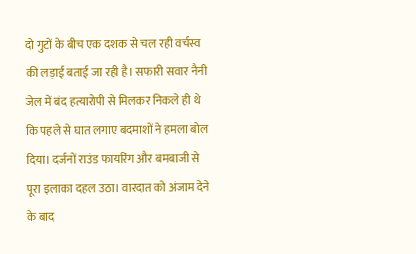दो गुटों के बीच एक दशक से चल रही वर्चस्व की लड़ाई बताई जा रही है। सफारी सवार नैनी जेल में बंद हत्यारोपी से मिलकर निकले ही थे कि पहले से घात लगाए बदमाशों ने हमला बोल दिया। दर्जनों राउंड फायरिंग और बमबाजी से पूरा इलाका दहल उठा। वारदात को अंजाम देने के बाद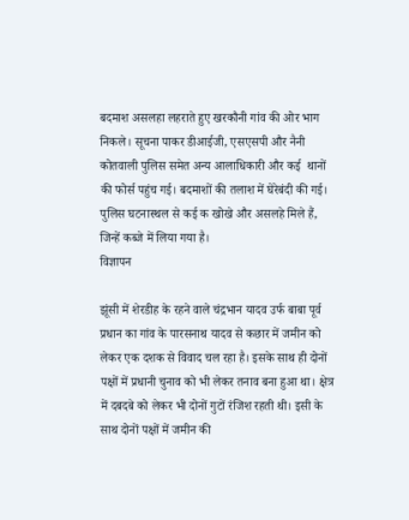बदमाश असलहा लहराते हुए खरकौनी गांव की ओर भाग निकले। सूचना पाकर डीआईजी, एसएसपी और नैनी कोतवाली पुलिस समेत अन्य आलाधिकारी और कई  थानों की फोर्स पहुंच गई। बदमाशों की तलाश में घेरेबंदी की गई। पुलिस घटनास्थल से कई क खोखे और असलहे मिले हैं, जिन्हें कब्जे में लिया गया है।
विज्ञापन

झूंसी में शेरडीह के रहने वाले चंद्रभान यादव उर्फ बाबा पूर्व प्रधान का गांव के पारसनाथ यादव से कछार में जमीन को लेकर एक दशक से विवाद चल रहा है। इसके साथ ही दोनों पक्षों में प्रधानी चुनाव को भी लेकर तनाव बना हुआ था। क्षेत्र में दबदबे को लेकर भी दोनों गुटों रंजिश रहती थी। इसी के साथ दोनों पक्षों में जमीन की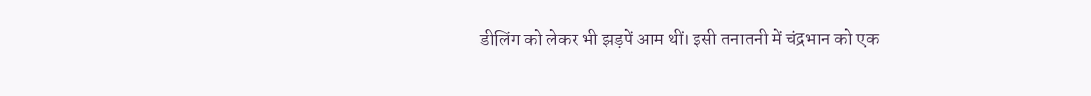डीलिंग को लेकर भी झड़पें आम थीं। इसी तनातनी में चंद्रभान को एक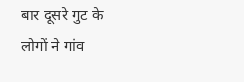बार दूसरे गुट के लोगों ने गांव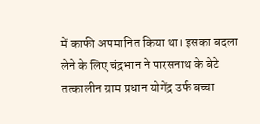में काफी अपमानित किया था। इसका बदला लेने के लिए चंद्रभान ने पारसनाथ के बेटे तत्कालीन ग्राम प्रधान योगेंद्र उर्फ बच्चा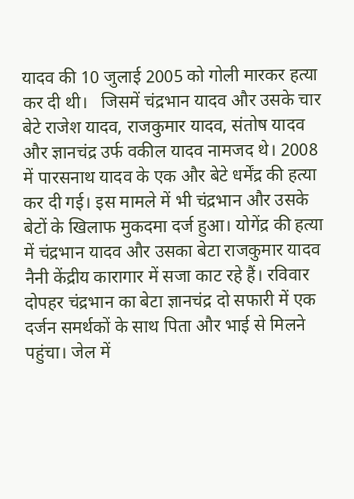यादव की 10 जुलाई 2005 को गोली मारकर हत्या कर दी थी।   जिसमें चंद्रभान यादव और उसके चार बेटे राजेश यादव, राजकुमार यादव, संतोष यादव और ज्ञानचंद्र उर्फ वकील यादव नामजद थे। 2008 में पारसनाथ यादव के एक और बेटे धर्मेंद्र की हत्या कर दी गई। इस मामले में भी चंद्रभान और उसके बेटों के खिलाफ मुकदमा दर्ज हुआ। योगेंद्र की हत्या में चंद्रभान यादव और उसका बेटा राजकुमार यादव नैनी केंद्रीय कारागार में सजा काट रहे हैं। रविवार दोपहर चंद्रभान का बेटा ज्ञानचंद्र दो सफारी में एक दर्जन समर्थकों के साथ पिता और भाई से मिलने पहुंचा। जेल में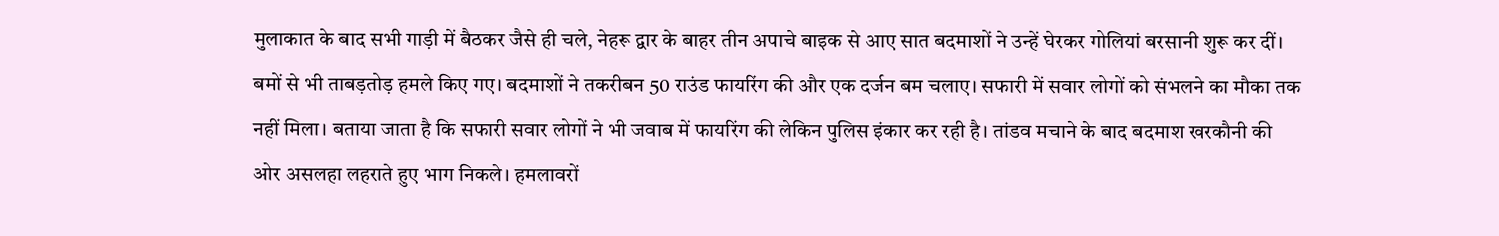मुलाकात के बाद सभी गाड़ी में बैठकर जैसे ही चले, नेहरू द्वार के बाहर तीन अपाचे बाइक से आए सात बदमाशों ने उन्हें घेरकर गोलियां बरसानी शुरू कर दीं। बमों से भी ताबड़तोड़ हमले किए गए। बदमाशों ने तकरीबन 50 राउंड फायरिंग की और एक दर्जन बम चलाए। सफारी में सवार लोगों को संभलने का मौका तक नहीं मिला। बताया जाता है कि सफारी सवार लोगों ने भी जवाब में फायरिंग की लेकिन पुलिस इंकार कर रही है। तांडव मचाने के बाद बदमाश खरकौनी की ओर असलहा लहराते हुए भाग निकले। हमलावरों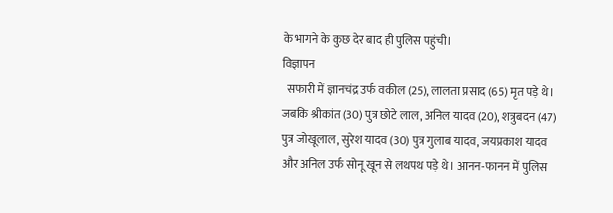के भागने के कुछ देर बाद ही पुलिस पहुंची।
विज्ञापन
  सफारी में ज्ञानचंद्र उर्फ वकील (25), लालता प्रसाद (65) मृत पड़े थे। जबकि श्रीकांत (30) पुत्र छोटे लाल, अनिल यादव (20), शत्रुबदन (47) पुत्र जोखूलाल, सुरेश यादव (30) पुत्र गुलाब यादव, जयप्रकाश यादव और अनिल उर्फ सोनू खून से लथपथ पड़े थे। आनन-फानन में पुलिस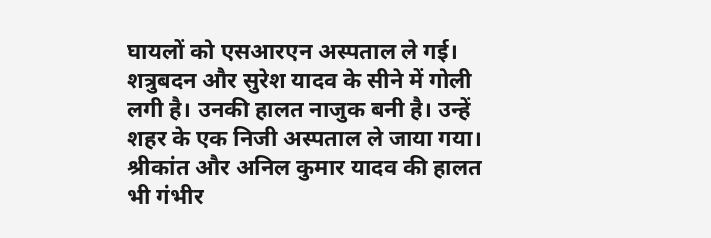घायलों को एसआरएन अस्पताल ले गई। शत्रुबदन और सुरेश यादव के सीने में गोली लगी है। उनकी हालत नाजुक बनी है। उन्हें शहर के एक निजी अस्पताल ले जाया गया। श्रीकांत और अनिल कुमार यादव की हालत भी गंभीर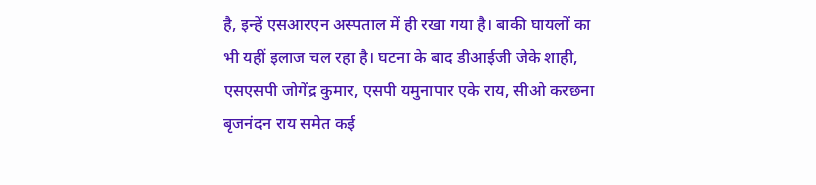है, इन्हें एसआरएन अस्पताल में ही रखा गया है। बाकी घायलों का भी यहीं इलाज चल रहा है। घटना के बाद डीआईजी जेके शाही, एसएसपी जोगेंद्र कुमार, एसपी यमुनापार एके राय, सीओ करछना बृजनंदन राय समेत कई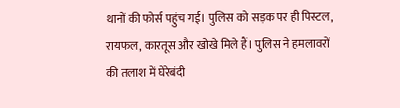थानों की फोर्स पहुंच गई। पुलिस को सड़क पर ही पिस्टल, रायफल, कारतूस और खोखे मिले हैं। पुलिस ने हमलावरों की तलाश में घेरेबंदी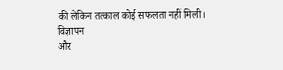की लेकिन तत्काल कोई सफलता नहीं मिली।
विज्ञापन
और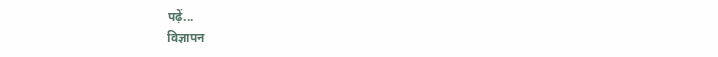पढ़ें...
विज्ञापन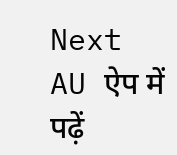Next
AU ऐप में पढ़ें